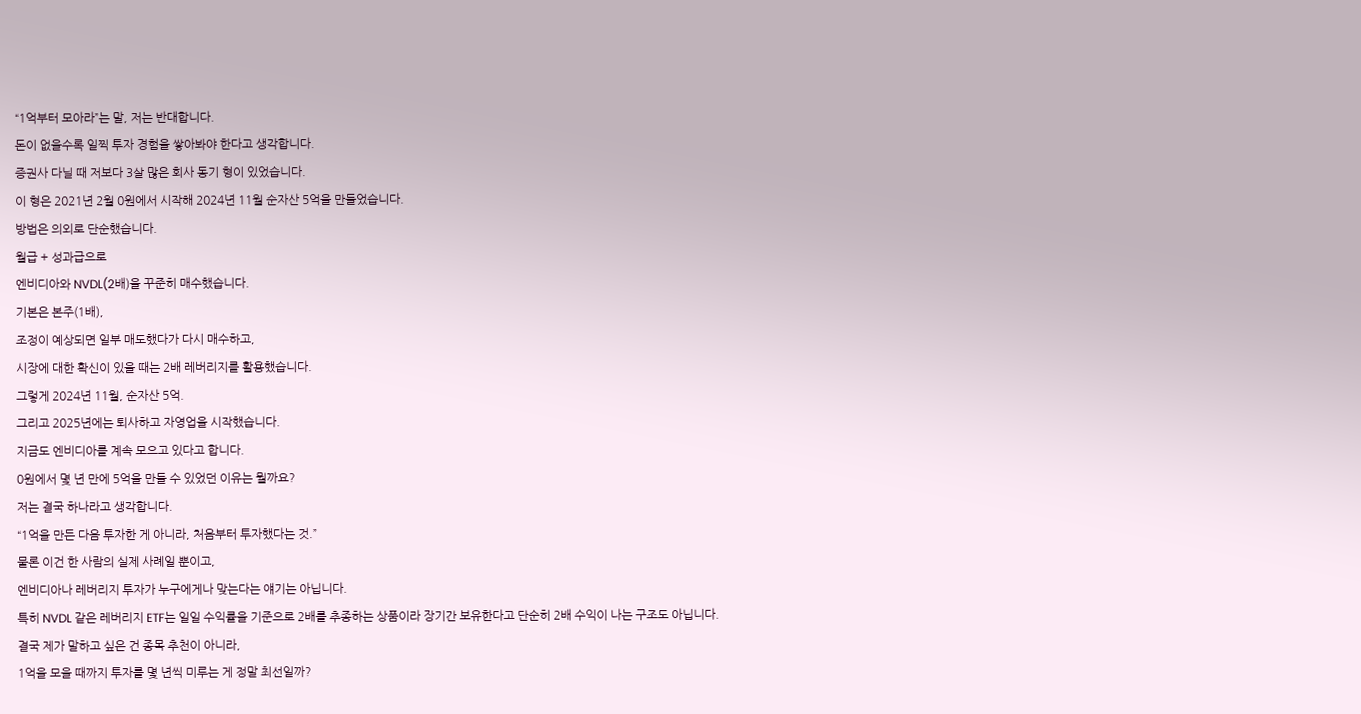“1억부터 모아라”는 말, 저는 반대합니다.
돈이 없을수록 일찍 투자 경험을 쌓아봐야 한다고 생각합니다.
증권사 다닐 때 저보다 3살 많은 회사 동기 형이 있었습니다.
이 형은 2021년 2월 0원에서 시작해 2024년 11월 순자산 5억을 만들었습니다.
방법은 의외로 단순했습니다.
월급 + 성과급으로
엔비디아와 NVDL(2배)을 꾸준히 매수했습니다.
기본은 본주(1배),
조정이 예상되면 일부 매도했다가 다시 매수하고,
시장에 대한 확신이 있을 때는 2배 레버리지를 활용했습니다.
그렇게 2024년 11월, 순자산 5억.
그리고 2025년에는 퇴사하고 자영업을 시작했습니다.
지금도 엔비디아를 계속 모으고 있다고 합니다.
0원에서 몇 년 만에 5억을 만들 수 있었던 이유는 뭘까요?
저는 결국 하나라고 생각합니다.
“1억을 만든 다음 투자한 게 아니라, 처음부터 투자했다는 것.”
물론 이건 한 사람의 실제 사례일 뿐이고,
엔비디아나 레버리지 투자가 누구에게나 맞는다는 얘기는 아닙니다.
특히 NVDL 같은 레버리지 ETF는 일일 수익률을 기준으로 2배를 추종하는 상품이라 장기간 보유한다고 단순히 2배 수익이 나는 구조도 아닙니다.
결국 제가 말하고 싶은 건 종목 추천이 아니라,
1억을 모을 때까지 투자를 몇 년씩 미루는 게 정말 최선일까?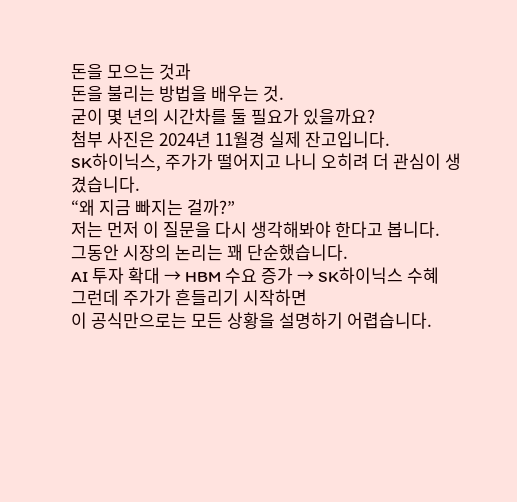돈을 모으는 것과
돈을 불리는 방법을 배우는 것.
굳이 몇 년의 시간차를 둘 필요가 있을까요?
첨부 사진은 2024년 11월경 실제 잔고입니다.
SK하이닉스, 주가가 떨어지고 나니 오히려 더 관심이 생겼습니다.
“왜 지금 빠지는 걸까?”
저는 먼저 이 질문을 다시 생각해봐야 한다고 봅니다.
그동안 시장의 논리는 꽤 단순했습니다.
AI 투자 확대 → HBM 수요 증가 → SK하이닉스 수혜
그런데 주가가 흔들리기 시작하면
이 공식만으로는 모든 상황을 설명하기 어렵습니다.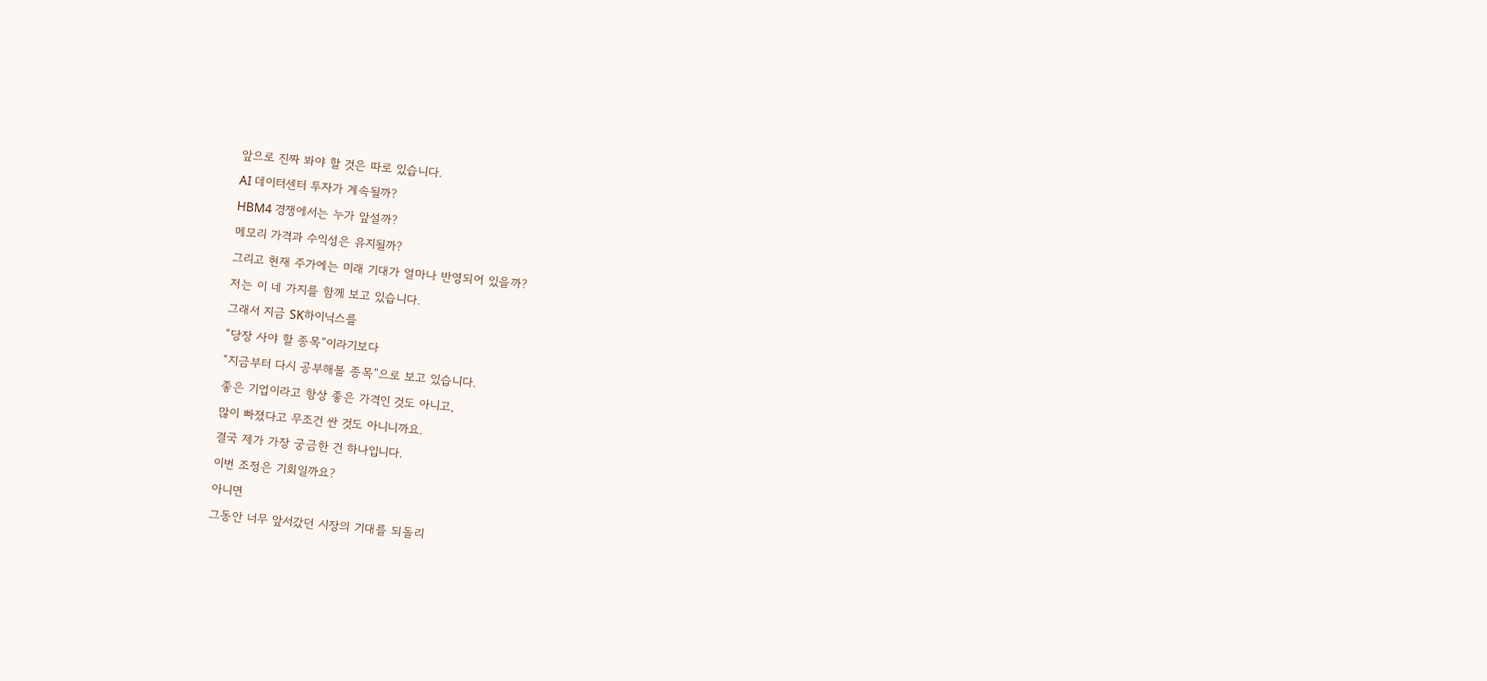앞으로 진짜 봐야 할 것은 따로 있습니다.
AI 데이터센터 투자가 계속될까?
HBM4 경쟁에서는 누가 앞설까?
메모리 가격과 수익성은 유지될까?
그리고 현재 주가에는 미래 기대가 얼마나 반영되어 있을까?
저는 이 네 가지를 함께 보고 있습니다.
그래서 지금 SK하이닉스를
“당장 사야 할 종목”이라기보다
“지금부터 다시 공부해볼 종목”으로 보고 있습니다.
좋은 기업이라고 항상 좋은 가격인 것도 아니고,
많이 빠졌다고 무조건 싼 것도 아니니까요.
결국 제가 가장 궁금한 건 하나입니다.
이번 조정은 기회일까요?
아니면
그동안 너무 앞서갔던 시장의 기대를 되돌리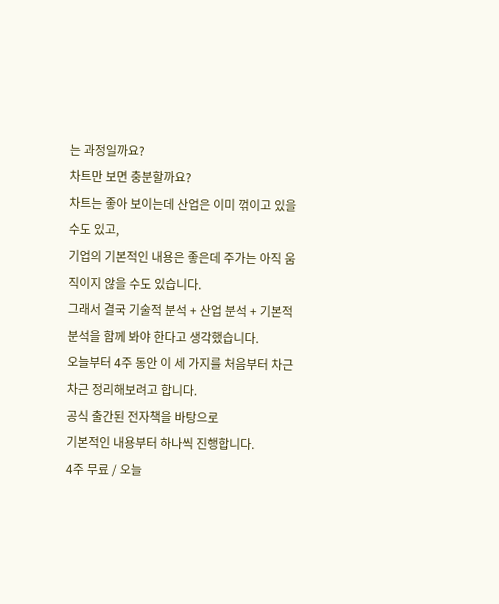는 과정일까요?
차트만 보면 충분할까요?
차트는 좋아 보이는데 산업은 이미 꺾이고 있을 수도 있고,
기업의 기본적인 내용은 좋은데 주가는 아직 움직이지 않을 수도 있습니다.
그래서 결국 기술적 분석 + 산업 분석 + 기본적 분석을 함께 봐야 한다고 생각했습니다.
오늘부터 4주 동안 이 세 가지를 처음부터 차근차근 정리해보려고 합니다.
공식 출간된 전자책을 바탕으로
기본적인 내용부터 하나씩 진행합니다.
4주 무료 / 오늘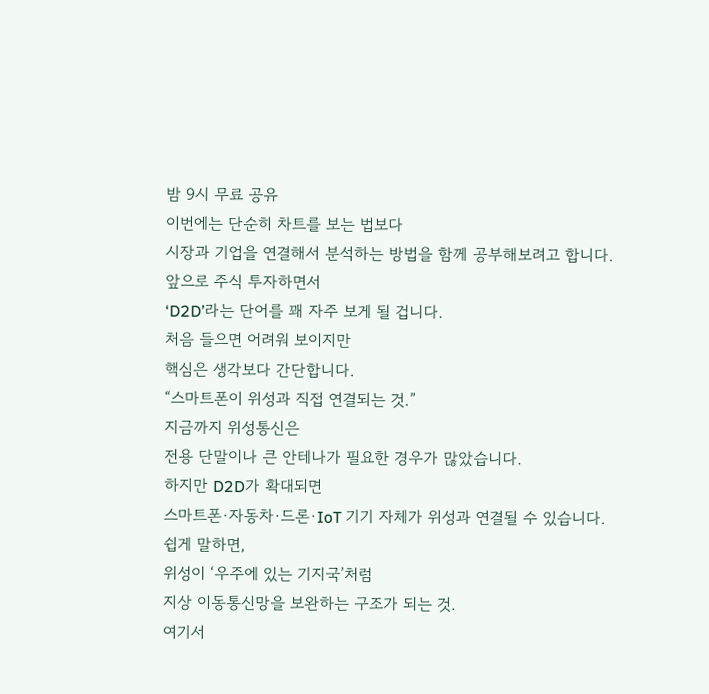밤 9시 무료 공유
이번에는 단순히 차트를 보는 법보다
시장과 기업을 연결해서 분석하는 방법을 함께 공부해보려고 합니다.
앞으로 주식 투자하면서
‘D2D’라는 단어를 꽤 자주 보게 될 겁니다.
처음 들으면 어려워 보이지만
핵심은 생각보다 간단합니다.
“스마트폰이 위성과 직접 연결되는 것.”
지금까지 위성통신은
전용 단말이나 큰 안테나가 필요한 경우가 많았습니다.
하지만 D2D가 확대되면
스마트폰·자동차·드론·IoT 기기 자체가 위성과 연결될 수 있습니다.
쉽게 말하면,
위성이 ‘우주에 있는 기지국’처럼
지상 이동통신망을 보완하는 구조가 되는 것.
여기서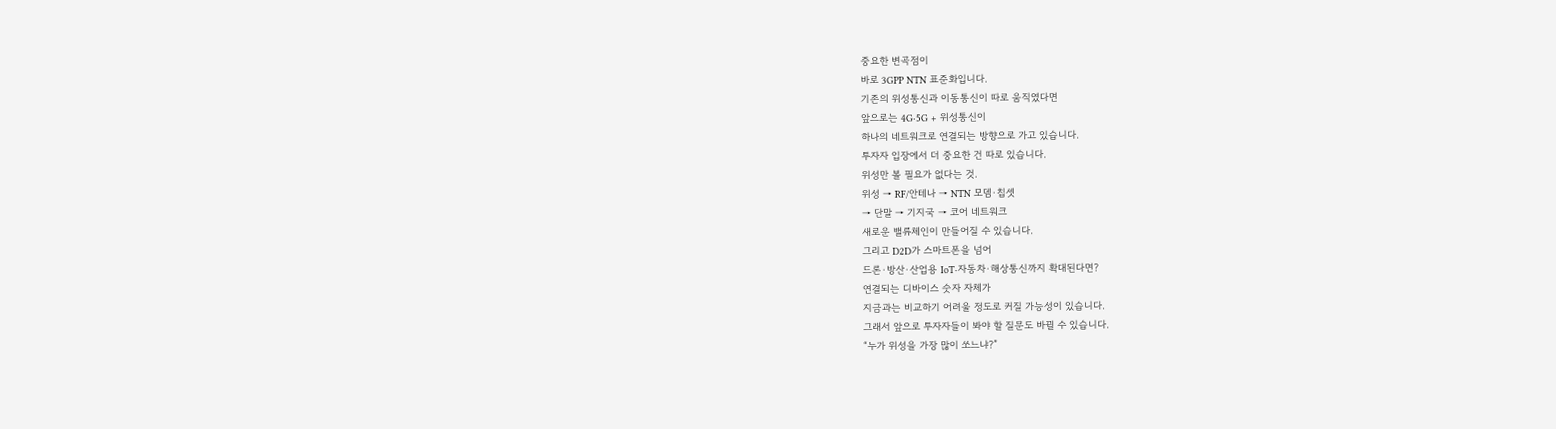중요한 변곡점이
바로 3GPP NTN 표준화입니다.
기존의 위성통신과 이동통신이 따로 움직였다면
앞으로는 4G·5G + 위성통신이
하나의 네트워크로 연결되는 방향으로 가고 있습니다.
투자자 입장에서 더 중요한 건 따로 있습니다.
위성만 볼 필요가 없다는 것.
위성 → RF/안테나 → NTN 모뎀·칩셋
→ 단말 → 기지국 → 코어 네트워크
새로운 밸류체인이 만들어질 수 있습니다.
그리고 D2D가 스마트폰을 넘어
드론·방산·산업용 IoT·자동차·해상통신까지 확대된다면?
연결되는 디바이스 숫자 자체가
지금과는 비교하기 어려울 정도로 커질 가능성이 있습니다.
그래서 앞으로 투자자들이 봐야 할 질문도 바뀔 수 있습니다.
“누가 위성을 가장 많이 쏘느냐?”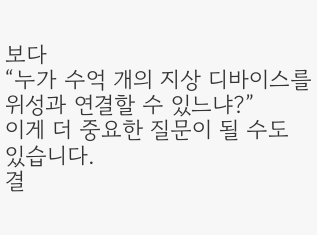보다
“누가 수억 개의 지상 디바이스를
위성과 연결할 수 있느냐?”
이게 더 중요한 질문이 될 수도 있습니다.
결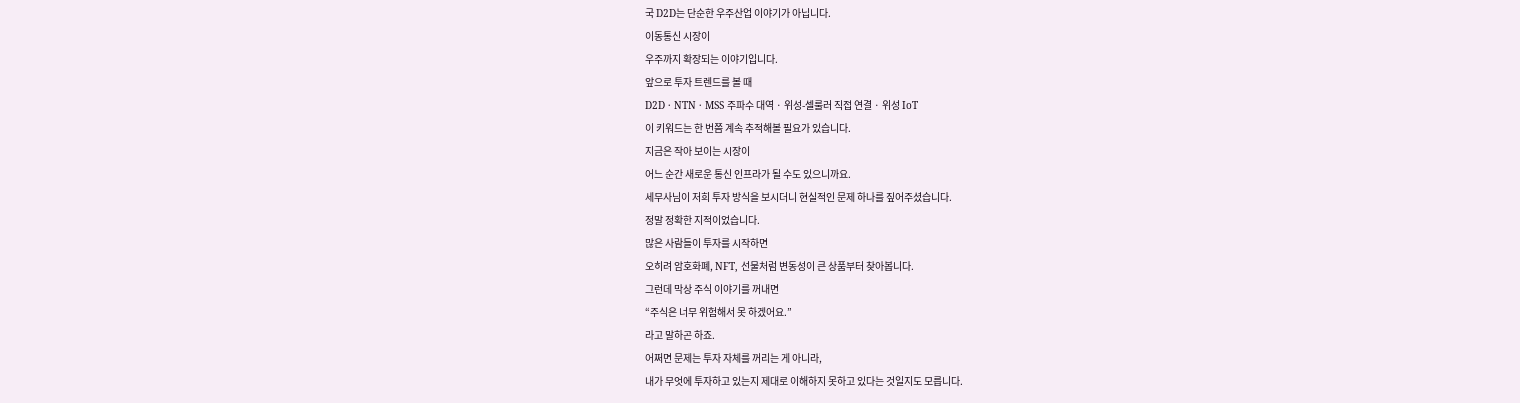국 D2D는 단순한 우주산업 이야기가 아닙니다.
이동통신 시장이
우주까지 확장되는 이야기입니다.
앞으로 투자 트렌드를 볼 때
D2D · NTN · MSS 주파수 대역 · 위성-셀룰러 직접 연결 · 위성 IoT
이 키워드는 한 번쯤 계속 추적해볼 필요가 있습니다.
지금은 작아 보이는 시장이
어느 순간 새로운 통신 인프라가 될 수도 있으니까요.
세무사님이 저희 투자 방식을 보시더니 현실적인 문제 하나를 짚어주셨습니다.
정말 정확한 지적이었습니다.
많은 사람들이 투자를 시작하면
오히려 암호화폐, NFT, 선물처럼 변동성이 큰 상품부터 찾아봅니다.
그런데 막상 주식 이야기를 꺼내면
“주식은 너무 위험해서 못 하겠어요.”
라고 말하곤 하죠.
어쩌면 문제는 투자 자체를 꺼리는 게 아니라,
내가 무엇에 투자하고 있는지 제대로 이해하지 못하고 있다는 것일지도 모릅니다.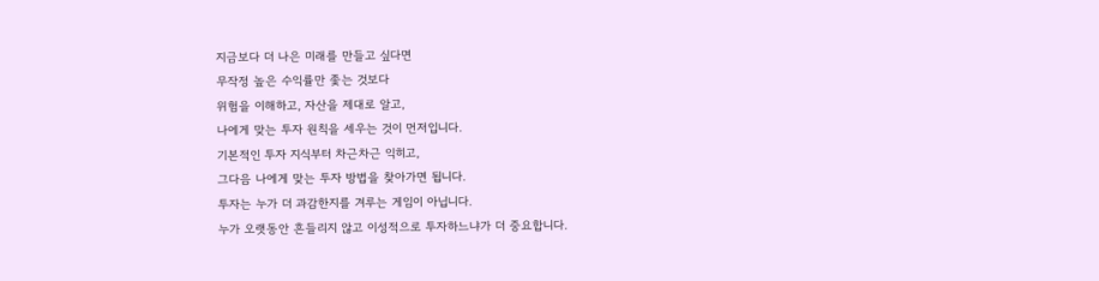지금보다 더 나은 미래를 만들고 싶다면
무작정 높은 수익률만 좇는 것보다
위험을 이해하고, 자산을 제대로 알고,
나에게 맞는 투자 원칙을 세우는 것이 먼저입니다.
기본적인 투자 지식부터 차근차근 익히고,
그다음 나에게 맞는 투자 방법을 찾아가면 됩니다.
투자는 누가 더 과감한지를 겨루는 게임이 아닙니다.
누가 오랫동안 흔들리지 않고 이성적으로 투자하느냐가 더 중요합니다.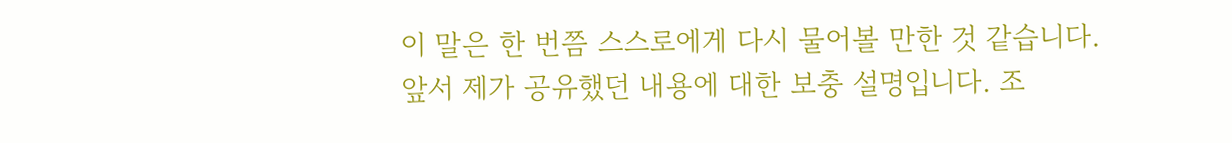이 말은 한 번쯤 스스로에게 다시 물어볼 만한 것 같습니다.
앞서 제가 공유했던 내용에 대한 보충 설명입니다. 조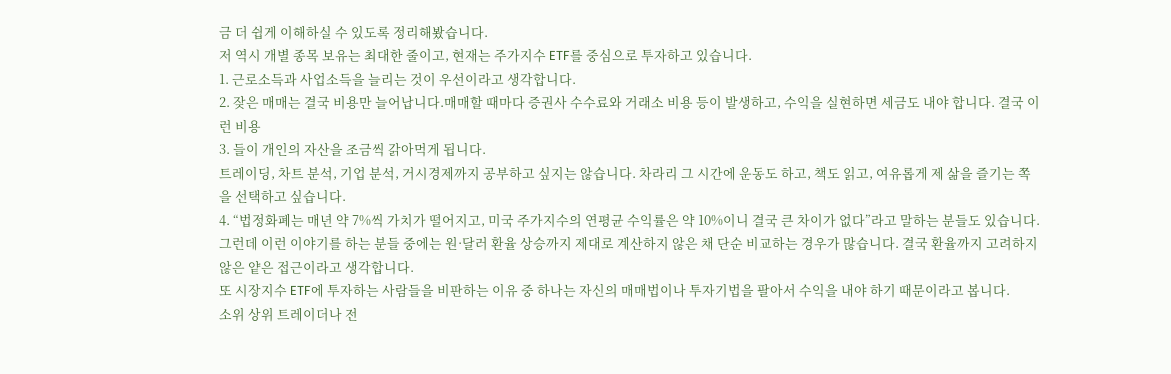금 더 쉽게 이해하실 수 있도록 정리해봤습니다.
저 역시 개별 종목 보유는 최대한 줄이고, 현재는 주가지수 ETF를 중심으로 투자하고 있습니다.
1. 근로소득과 사업소득을 늘리는 것이 우선이라고 생각합니다.
2. 잦은 매매는 결국 비용만 늘어납니다.매매할 때마다 증권사 수수료와 거래소 비용 등이 발생하고, 수익을 실현하면 세금도 내야 합니다. 결국 이런 비용
3. 들이 개인의 자산을 조금씩 갉아먹게 됩니다.
트레이딩, 차트 분석, 기업 분석, 거시경제까지 공부하고 싶지는 않습니다. 차라리 그 시간에 운동도 하고, 책도 읽고, 여유롭게 제 삶을 즐기는 쪽을 선택하고 싶습니다.
4. “법정화폐는 매년 약 7%씩 가치가 떨어지고, 미국 주가지수의 연평균 수익률은 약 10%이니 결국 큰 차이가 없다”라고 말하는 분들도 있습니다.
그런데 이런 이야기를 하는 분들 중에는 원·달러 환율 상승까지 제대로 계산하지 않은 채 단순 비교하는 경우가 많습니다. 결국 환율까지 고려하지 않은 얕은 접근이라고 생각합니다.
또 시장지수 ETF에 투자하는 사람들을 비판하는 이유 중 하나는 자신의 매매법이나 투자기법을 팔아서 수익을 내야 하기 때문이라고 봅니다.
소위 상위 트레이더나 전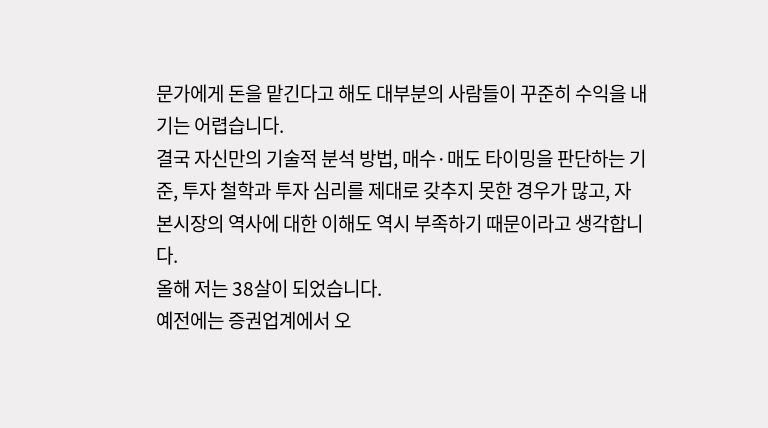문가에게 돈을 맡긴다고 해도 대부분의 사람들이 꾸준히 수익을 내기는 어렵습니다.
결국 자신만의 기술적 분석 방법, 매수·매도 타이밍을 판단하는 기준, 투자 철학과 투자 심리를 제대로 갖추지 못한 경우가 많고, 자본시장의 역사에 대한 이해도 역시 부족하기 때문이라고 생각합니다.
올해 저는 38살이 되었습니다.
예전에는 증권업계에서 오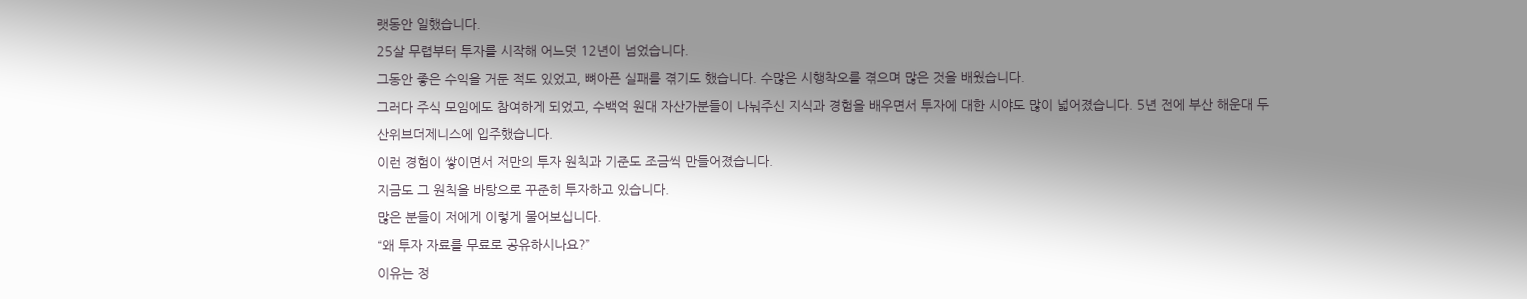랫동안 일했습니다.
25살 무렵부터 투자를 시작해 어느덧 12년이 넘었습니다.
그동안 좋은 수익을 거둔 적도 있었고, 뼈아픈 실패를 겪기도 했습니다. 수많은 시행착오를 겪으며 많은 것을 배웠습니다.
그러다 주식 모임에도 참여하게 되었고, 수백억 원대 자산가분들이 나눠주신 지식과 경험을 배우면서 투자에 대한 시야도 많이 넓어졌습니다. 5년 전에 부산 해운대 두산위브더제니스에 입주했습니다.
이런 경험이 쌓이면서 저만의 투자 원칙과 기준도 조금씩 만들어졌습니다.
지금도 그 원칙을 바탕으로 꾸준히 투자하고 있습니다.
많은 분들이 저에게 이렇게 물어보십니다.
“왜 투자 자료를 무료로 공유하시나요?”
이유는 정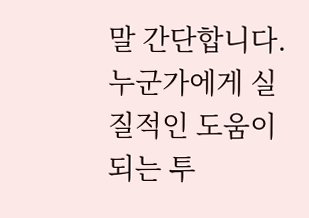말 간단합니다.
누군가에게 실질적인 도움이 되는 투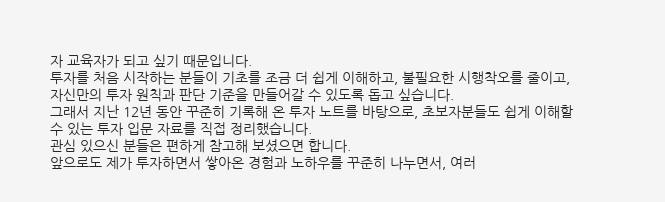자 교육자가 되고 싶기 때문입니다.
투자를 처음 시작하는 분들이 기초를 조금 더 쉽게 이해하고, 불필요한 시행착오를 줄이고, 자신만의 투자 원칙과 판단 기준을 만들어갈 수 있도록 돕고 싶습니다.
그래서 지난 12년 동안 꾸준히 기록해 온 투자 노트를 바탕으로, 초보자분들도 쉽게 이해할 수 있는 투자 입문 자료를 직접 정리했습니다.
관심 있으신 분들은 편하게 참고해 보셨으면 합니다.
앞으로도 제가 투자하면서 쌓아온 경험과 노하우를 꾸준히 나누면서, 여러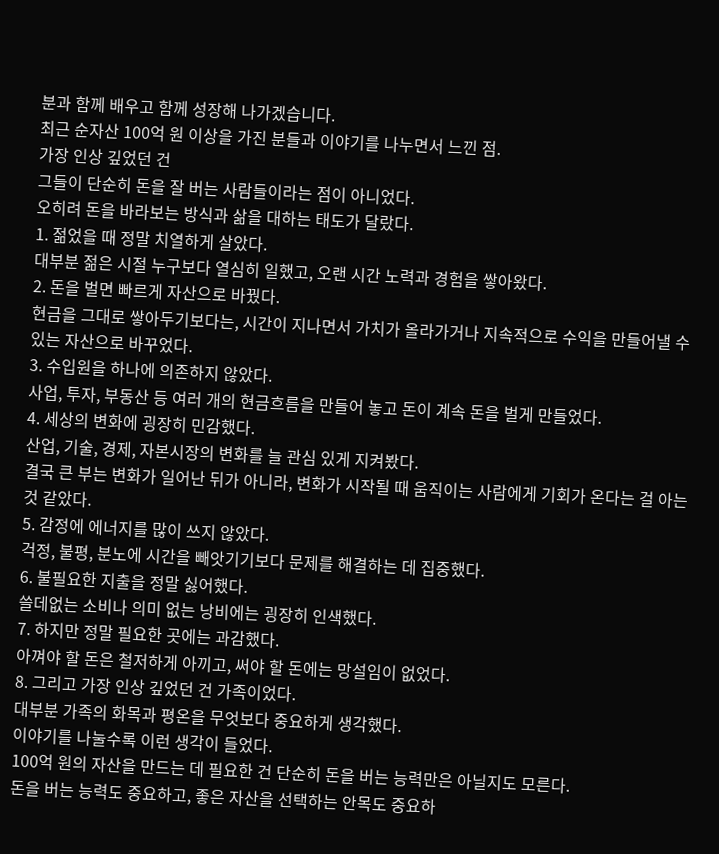분과 함께 배우고 함께 성장해 나가겠습니다.
최근 순자산 100억 원 이상을 가진 분들과 이야기를 나누면서 느낀 점.
가장 인상 깊었던 건
그들이 단순히 돈을 잘 버는 사람들이라는 점이 아니었다.
오히려 돈을 바라보는 방식과 삶을 대하는 태도가 달랐다.
1. 젊었을 때 정말 치열하게 살았다.
대부분 젊은 시절 누구보다 열심히 일했고, 오랜 시간 노력과 경험을 쌓아왔다.
2. 돈을 벌면 빠르게 자산으로 바꿨다.
현금을 그대로 쌓아두기보다는, 시간이 지나면서 가치가 올라가거나 지속적으로 수익을 만들어낼 수 있는 자산으로 바꾸었다.
3. 수입원을 하나에 의존하지 않았다.
사업, 투자, 부동산 등 여러 개의 현금흐름을 만들어 놓고 돈이 계속 돈을 벌게 만들었다.
4. 세상의 변화에 굉장히 민감했다.
산업, 기술, 경제, 자본시장의 변화를 늘 관심 있게 지켜봤다.
결국 큰 부는 변화가 일어난 뒤가 아니라, 변화가 시작될 때 움직이는 사람에게 기회가 온다는 걸 아는 것 같았다.
5. 감정에 에너지를 많이 쓰지 않았다.
걱정, 불평, 분노에 시간을 빼앗기기보다 문제를 해결하는 데 집중했다.
6. 불필요한 지출을 정말 싫어했다.
쓸데없는 소비나 의미 없는 낭비에는 굉장히 인색했다.
7. 하지만 정말 필요한 곳에는 과감했다.
아껴야 할 돈은 철저하게 아끼고, 써야 할 돈에는 망설임이 없었다.
8. 그리고 가장 인상 깊었던 건 가족이었다.
대부분 가족의 화목과 평온을 무엇보다 중요하게 생각했다.
이야기를 나눌수록 이런 생각이 들었다.
100억 원의 자산을 만드는 데 필요한 건 단순히 돈을 버는 능력만은 아닐지도 모른다.
돈을 버는 능력도 중요하고, 좋은 자산을 선택하는 안목도 중요하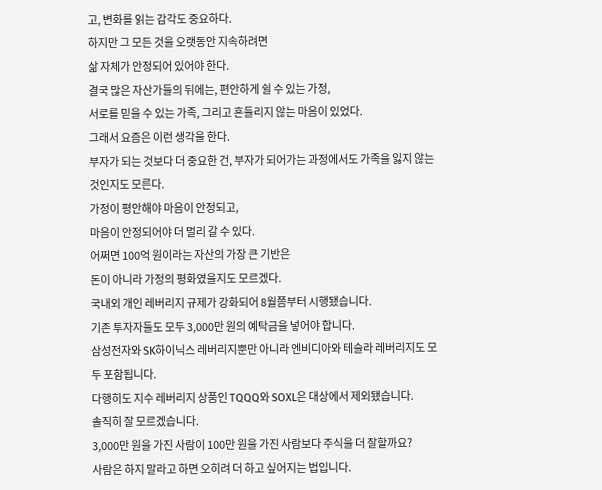고, 변화를 읽는 감각도 중요하다.
하지만 그 모든 것을 오랫동안 지속하려면
삶 자체가 안정되어 있어야 한다.
결국 많은 자산가들의 뒤에는, 편안하게 쉴 수 있는 가정,
서로를 믿을 수 있는 가족, 그리고 흔들리지 않는 마음이 있었다.
그래서 요즘은 이런 생각을 한다.
부자가 되는 것보다 더 중요한 건, 부자가 되어가는 과정에서도 가족을 잃지 않는 것인지도 모른다.
가정이 평안해야 마음이 안정되고,
마음이 안정되어야 더 멀리 갈 수 있다.
어쩌면 100억 원이라는 자산의 가장 큰 기반은
돈이 아니라 가정의 평화였을지도 모르겠다.
국내외 개인 레버리지 규제가 강화되어 8월쯤부터 시행됐습니다.
기존 투자자들도 모두 3,000만 원의 예탁금을 넣어야 합니다.
삼성전자와 SK하이닉스 레버리지뿐만 아니라 엔비디아와 테슬라 레버리지도 모두 포함됩니다.
다행히도 지수 레버리지 상품인 TQQQ와 SOXL은 대상에서 제외됐습니다.
솔직히 잘 모르겠습니다.
3,000만 원을 가진 사람이 100만 원을 가진 사람보다 주식을 더 잘할까요?
사람은 하지 말라고 하면 오히려 더 하고 싶어지는 법입니다.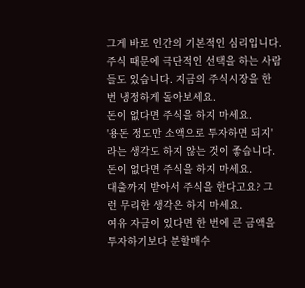그게 바로 인간의 기본적인 심리입니다.
주식 때문에 극단적인 선택을 하는 사람들도 있습니다. 지금의 주식시장을 한 번 냉정하게 돌아보세요.
돈이 없다면 주식을 하지 마세요.
'용돈 정도만 소액으로 투자하면 되지'라는 생각도 하지 않는 것이 좋습니다.
돈이 없다면 주식을 하지 마세요.
대출까지 받아서 주식을 한다고요? 그런 무리한 생각은 하지 마세요.
여유 자금이 있다면 한 번에 큰 금액을 투자하기보다 분할매수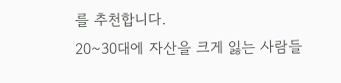를 추천합니다.
20~30대에 자산을 크게 잃는 사람들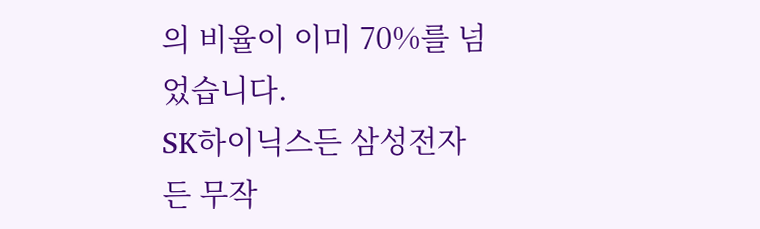의 비율이 이미 70%를 넘었습니다.
SK하이닉스든 삼성전자든 무작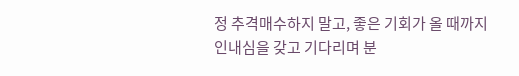정 추격매수하지 말고, 좋은 기회가 올 때까지 인내심을 갖고 기다리며 분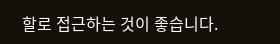할로 접근하는 것이 좋습니다.